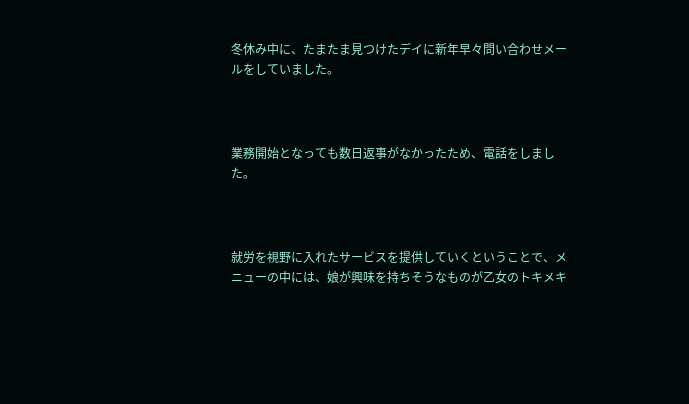冬休み中に、たまたま見つけたデイに新年早々問い合わせメールをしていました。



業務開始となっても数日返事がなかったため、電話をしました。



就労を視野に入れたサービスを提供していくということで、メニューの中には、娘が興味を持ちそうなものが乙女のトキメキ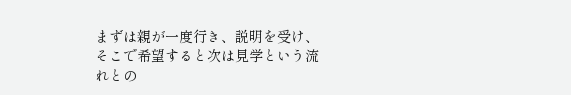まずは親が一度行き、説明を受け、そこで希望すると次は見学という流れとの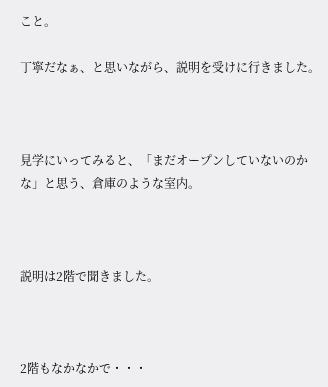こと。

丁寧だなぁ、と思いながら、説明を受けに行きました。



見学にいってみると、「まだオープンしていないのかな」と思う、倉庫のような室内。



説明は2階で聞きました。



2階もなかなかで・・・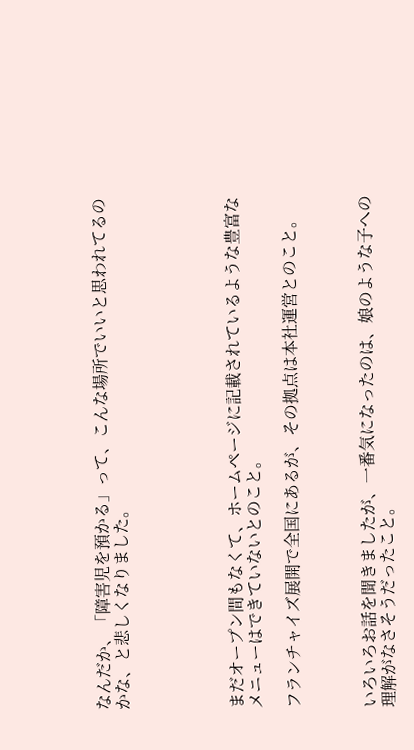なんだか、「障害児を預かる」って、こんな場所でいいと思われてるのかな、と悲しくなりました。





まだオープン間もなくて、ホームページに記載されているような豊富なメニューはできていないとのこと。

フランチャイズ展開で全国にあるが、その拠点は本社運営とのこと。



いろいろお話を聞きましたが、一番気になったのは、娘のような子への理解がなさそうだったこと。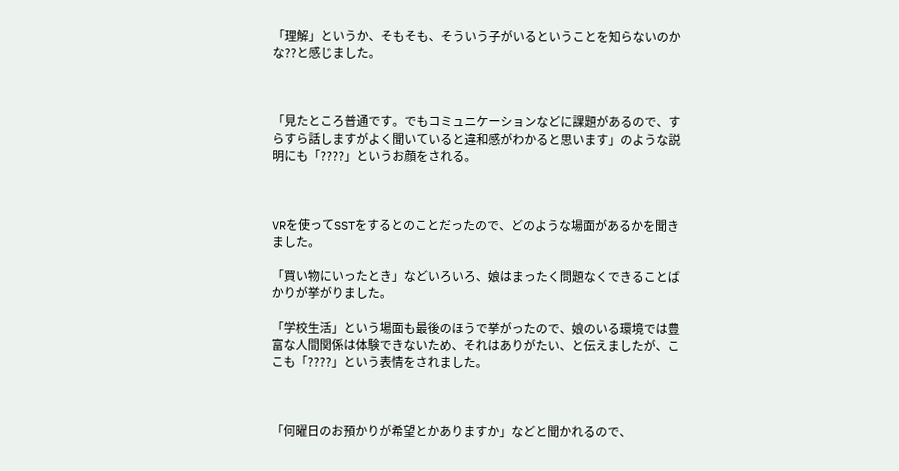「理解」というか、そもそも、そういう子がいるということを知らないのかな??と感じました。



「見たところ普通です。でもコミュニケーションなどに課題があるので、すらすら話しますがよく聞いていると違和感がわかると思います」のような説明にも「????」というお顔をされる。



VRを使ってSSTをするとのことだったので、どのような場面があるかを聞きました。

「買い物にいったとき」などいろいろ、娘はまったく問題なくできることばかりが挙がりました。

「学校生活」という場面も最後のほうで挙がったので、娘のいる環境では豊富な人間関係は体験できないため、それはありがたい、と伝えましたが、ここも「????」という表情をされました。



「何曜日のお預かりが希望とかありますか」などと聞かれるので、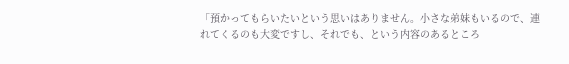「預かってもらいたいという思いはありません。小さな弟妹もいるので、連れてくるのも大変ですし、それでも、という内容のあるところ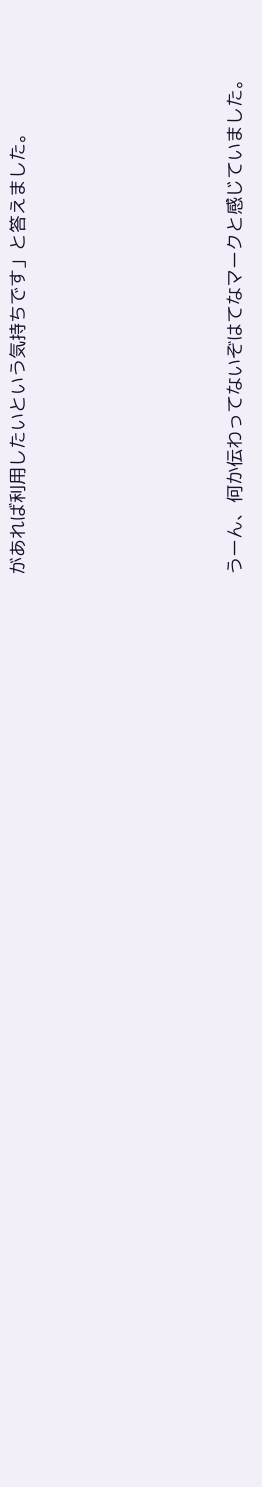があれば利用したいという気持ちです」と答えました。





うーん、何か伝わってないぞはてなマークと感じていました。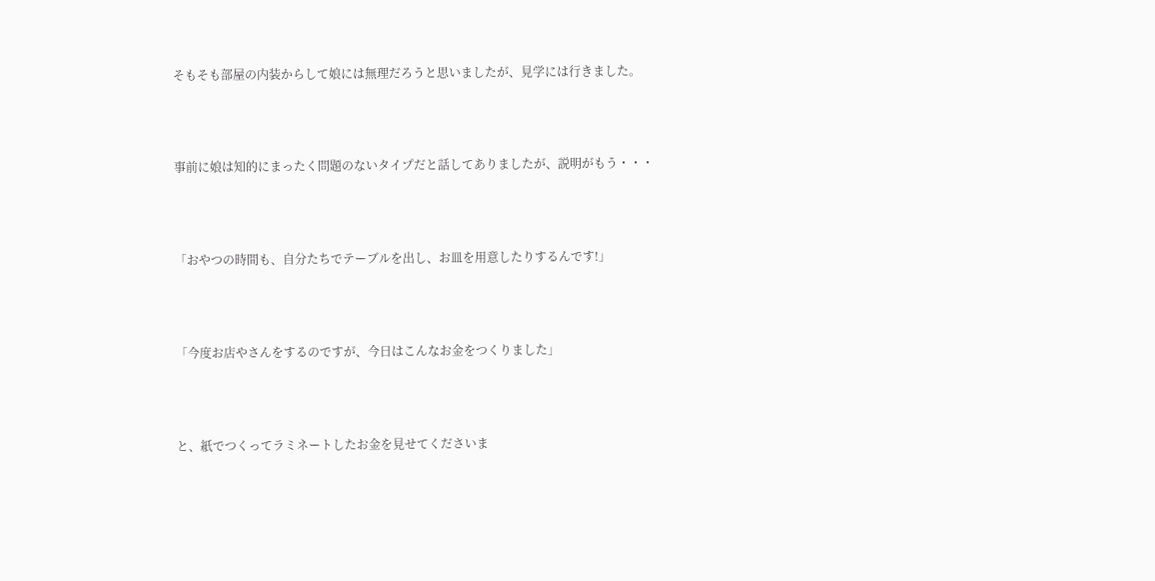そもそも部屋の内装からして娘には無理だろうと思いましたが、見学には行きました。



事前に娘は知的にまったく問題のないタイプだと話してありましたが、説明がもう・・・



「おやつの時間も、自分たちでテーブルを出し、お皿を用意したりするんです!」



「今度お店やさんをするのですが、今日はこんなお金をつくりました」



と、紙でつくってラミネートしたお金を見せてくださいま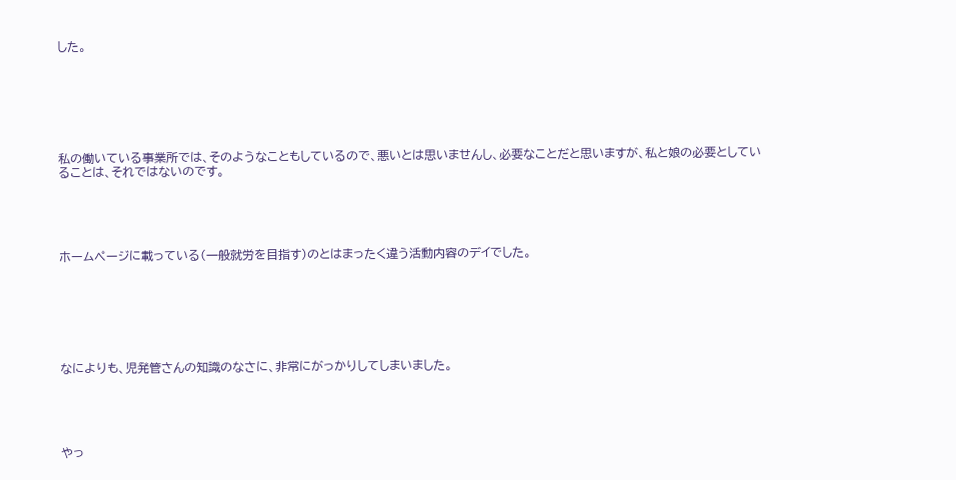した。







私の働いている事業所では、そのようなこともしているので、悪いとは思いませんし、必要なことだと思いますが、私と娘の必要としていることは、それではないのです。





ホームページに載っている(一般就労を目指す)のとはまったく違う活動内容のデイでした。







なによりも、児発管さんの知識のなさに、非常にがっかりしてしまいました。





やっ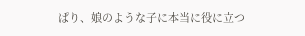ぱり、娘のような子に本当に役に立つ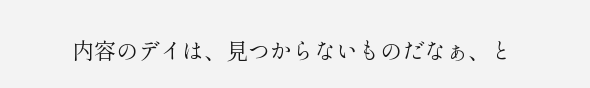内容のデイは、見つからないものだなぁ、と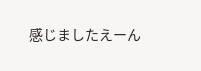感じましたえーん